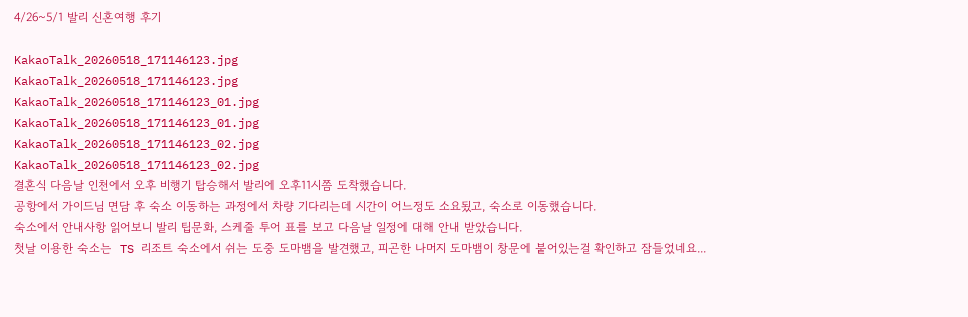4/26~5/1 발리 신혼여행 후기

KakaoTalk_20260518_171146123.jpg
KakaoTalk_20260518_171146123.jpg
KakaoTalk_20260518_171146123_01.jpg
KakaoTalk_20260518_171146123_01.jpg
KakaoTalk_20260518_171146123_02.jpg
KakaoTalk_20260518_171146123_02.jpg
결혼식 다음날 인천에서 오후 비행기 탑승해서 발리에 오후11시쯤 도착했습니다.
공항에서 가이드님 면담 후 숙소 이동하는 과정에서 차량 기다리는데 시간이 어느정도 소요됬고, 숙소로 이동했습니다.
숙소에서 안내사항 읽어보니 발리 팁문화, 스케줄 투어 표를 보고 다음날 일정에 대해 안내 받았습니다.
첫날 이용한 숙소는  TS 리조트 숙소에서 쉬는 도중 도마뱀을 발견했고, 피곤한 나머지 도마뱀이 창문에 붙어있는걸 확인하고 잠들었네요...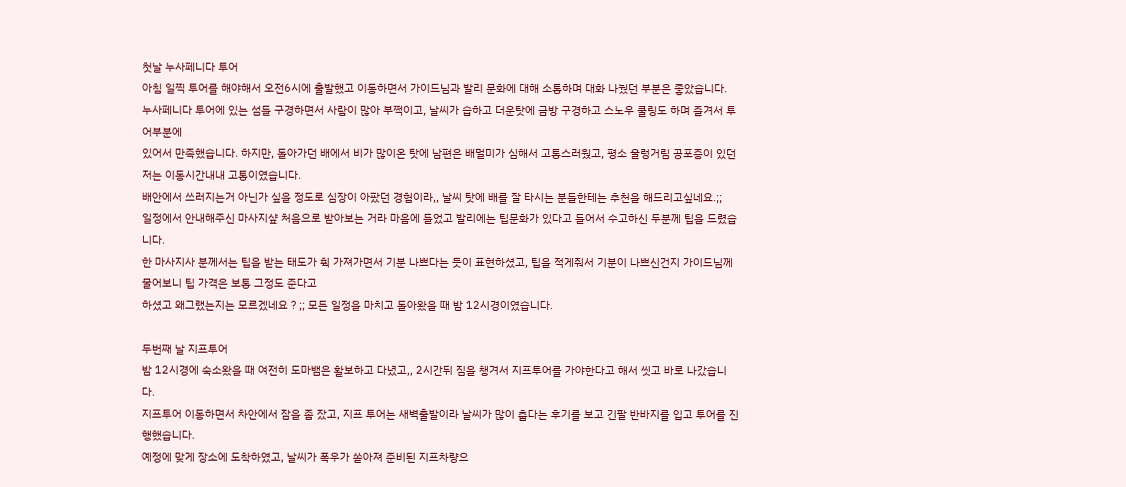첫날 누사페니다 투어
아침 일찍 투어를 해야해서 오전6시에 출발했고 이동하면서 가이드님과 발리 문화에 대해 소통하며 대화 나눴던 부분은 좋았습니다.
누사페니다 투어에 있는 섬들 구경하면서 사람이 많아 부쩍이고, 날씨가 습하고 더운탓에 금방 구경하고 스노우 쿨링도 하며 즐겨서 투어부분에
있어서 만족했습니다. 하지만, 돌아가던 배에서 비가 많이온 탓에 남편은 배멀미가 심해서 고통스러웠고, 평소 울렁거림 공포증이 있던 저는 이동시간내내 고통이였습니다.
배안에서 쓰러지는거 아닌가 싶을 정도로 심장이 아팠던 경험이라,, 날씨 탓에 배를 잘 타시는 분들한테는 추천을 해드리고싶네요.;;
일정에서 안내해주신 마사지샾 처음으로 받아보는 거라 마음에 들었고 발리에는 팁문화가 있다고 들어서 수고하신 두분께 팁을 드렸습니다.
한 마사지사 분께서는 팁을 받는 태도가 휙 가져가면서 기분 나쁘다는 듯이 표현하셨고, 팁을 적게줘서 기분이 나쁘신건지 가이드님께 물어보니 팁 가격은 보통 그정도 준다고
하셨고 왜그랬는지는 모르겠네요 ? ;; 모든 일정을 마치고 돌아왔을 때 밤 12시경이였습니다.

두번째 날 지프투어
밤 12시경에 숙소왔을 때 여전히 도마뱀은 활보하고 다녔고,, 2시간뒤 짐을 챙겨서 지프투어를 가야한다고 해서 씻고 바로 나갔습니다.
지프투어 이동하면서 차안에서 잠을 좀 잤고, 지프 투어는 새벽출발이라 날씨가 많이 춥다는 후기를 보고 긴팔 반바지를 입고 투어를 진행했습니다.
예정에 맞게 장소에 도착하였고, 날씨가 폭우가 쏟아져 준비된 지프차량으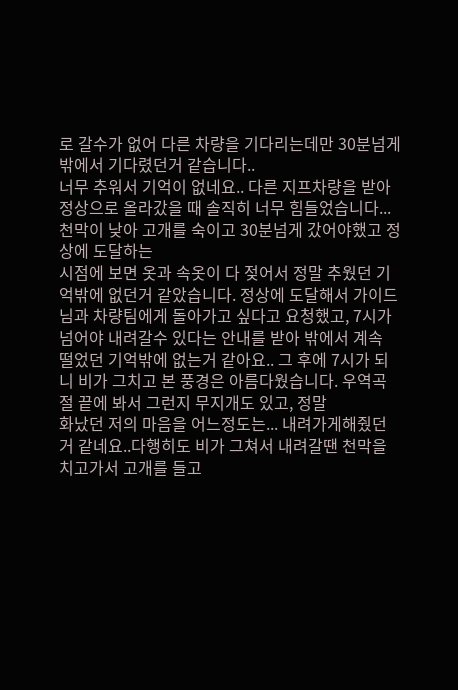로 갈수가 없어 다른 차량을 기다리는데만 30분넘게 밖에서 기다렸던거 같습니다..
너무 추워서 기억이 없네요.. 다른 지프차량을 받아 정상으로 올라갔을 때 솔직히 너무 힘들었습니다... 천막이 낮아 고개를 숙이고 30분넘게 갔어야했고 정상에 도달하는
시점에 보면 옷과 속옷이 다 젖어서 정말 추웠던 기억밖에 없던거 같았습니다. 정상에 도달해서 가이드님과 차량팀에게 돌아가고 싶다고 요청했고, 7시가 넘어야 내려갈수 있다는 안내를 받아 밖에서 계속 떨었던 기억밖에 없는거 같아요.. 그 후에 7시가 되니 비가 그치고 본 풍경은 아름다웠습니다. 우역곡절 끝에 봐서 그런지 무지개도 있고, 정말
화났던 저의 마음을 어느정도는... 내려가게해줬던거 같네요..다행히도 비가 그쳐서 내려갈땐 천막을 치고가서 고개를 들고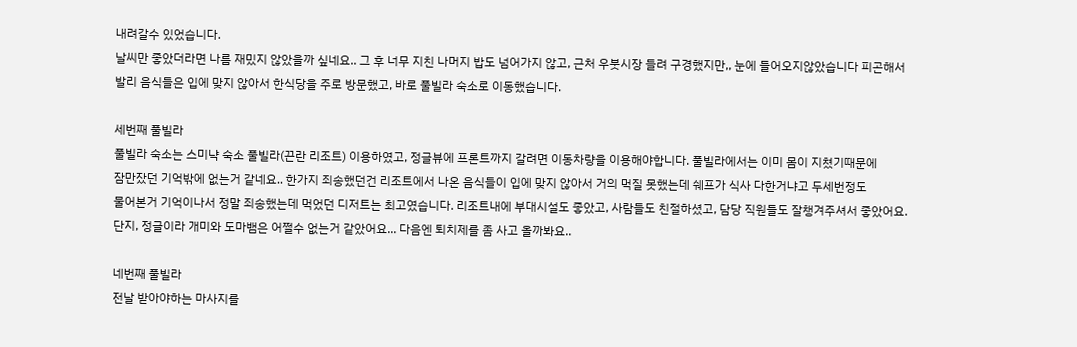내려갈수 있었습니다.
날씨만 좋았더라면 나름 재밌지 않았을까 싶네요.. 그 후 너무 지친 나머지 밥도 넘어가지 않고, 근처 우붓시장 들려 구경했지만,, 눈에 들어오지않았습니다 피곤해서
발리 음식들은 입에 맞지 않아서 한식당을 주로 방문했고, 바로 풀빌라 숙소로 이동했습니다.

세번째 풀빌라
풀빌라 숙소는 스미냑 숙소 풀빌라(끈란 리조트) 이용하였고, 정글뷰에 프론트까지 갈려면 이동차량을 이용해야합니다. 풀빌라에서는 이미 몸이 지쳤기때문에
잠만잤던 기억밖에 없는거 같네요.. 한가지 죄송했던건 리조트에서 나온 음식들이 입에 맞지 않아서 거의 먹질 못했는데 쉐프가 식사 다한거냐고 두세번정도
물어본거 기억이나서 정말 죄송했는데 먹었던 디저트는 최고였습니다. 리조트내에 부대시설도 좋았고, 사람들도 친절하셨고, 담당 직원들도 잘챙겨주셔서 좋았어요.
단지, 정글이라 개미와 도마뱀은 어쩔수 없는거 같았어요... 다음엔 퇴치제를 좀 사고 올까봐요..

네번째 풀빌라
전날 받아야하는 마사지를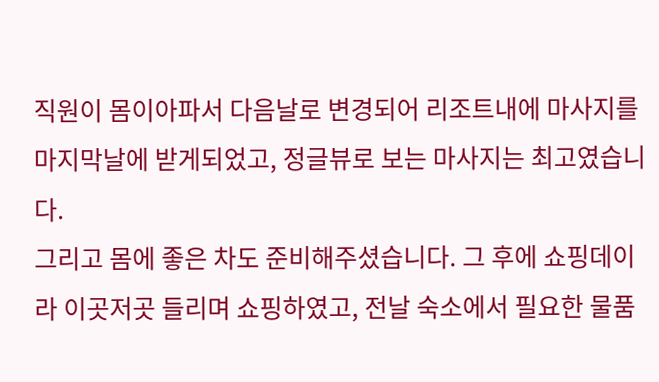직원이 몸이아파서 다음날로 변경되어 리조트내에 마사지를 마지막날에 받게되었고, 정글뷰로 보는 마사지는 최고였습니다.
그리고 몸에 좋은 차도 준비해주셨습니다. 그 후에 쇼핑데이라 이곳저곳 들리며 쇼핑하였고, 전날 숙소에서 필요한 물품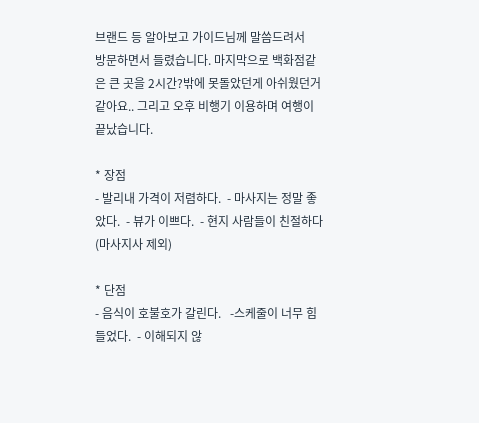브랜드 등 알아보고 가이드님께 말씀드려서
방문하면서 들렸습니다. 마지막으로 백화점같은 큰 곳을 2시간?밖에 못돌았던게 아쉬웠던거 같아요.. 그리고 오후 비행기 이용하며 여행이 끝났습니다.

* 장점
- 발리내 가격이 저렴하다.  - 마사지는 정말 좋았다.  - 뷰가 이쁘다.  - 현지 사람들이 친절하다(마사지사 제외)

* 단점
- 음식이 호불호가 갈린다.   -스케줄이 너무 힘들었다.  - 이해되지 않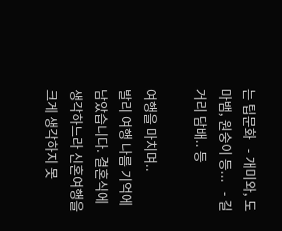는 팁문화   - 개미와, 도마뱀, 원숭이 등...   - 길거리 담배.. 등

여행을 마치며..
발리 여행 나름 기억에 남았습니다. 결혼식에 생각하느라 신혼여행을 크게 생각하지 못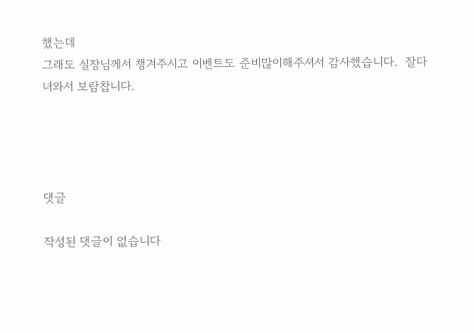했는데
그래도 실장님께서 챙겨주시고 이벤트도 준비많이해주셔서 감사했습니다.  잘다녀와서 보람찹니다.




댓글

작성된 댓글이 없습니다